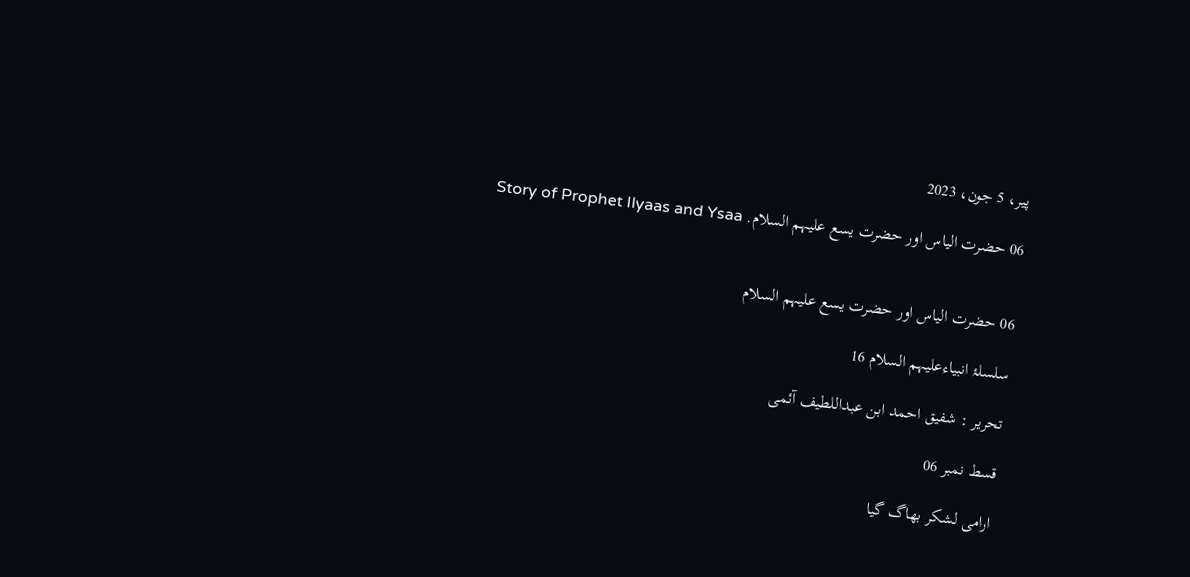پیر، 5 جون، 2023

06 حضرت الیاس اور حضرت یسع علیہم السلام. Story of Prophet Ilyaas and Ysaa


06 حضرت الیاس اور حضرت یسع علیہم السلام

سلسلۂ انبیاءعلیہم السلام 16

تحریر : شفیق احمد ابن عبداللطیف آئمی

قسط نمبر 06

ارامی لشکر بھاگ گیا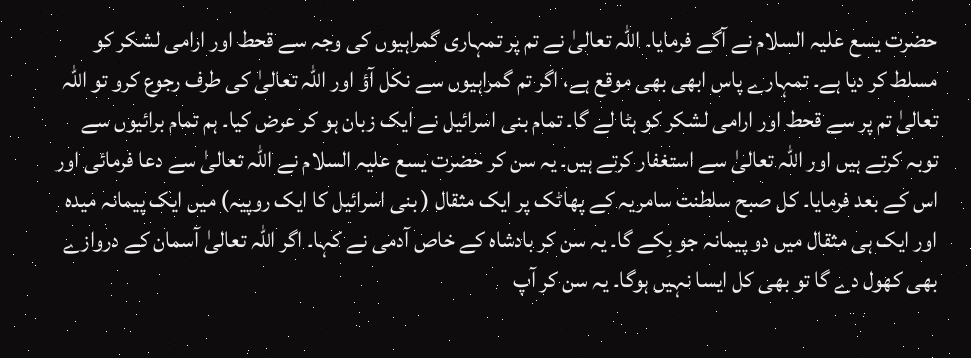حضرت یسع علیہ السلام نے آگے فرمایا۔ اللہ تعالیٰ نے تم پر تمہاری گمراہیوں کی وجہ سے قحط اور ارامی لشکر کو مسلط کر دیا ہے۔ تمہارے پاس ابھی بھی موقع ہے، اگر تم گمراہیوں سے نکل آؤ اور اللہ تعالیٰ کی طرف رجوع کرو تو اللہ تعالیٰ تم پر سے قحط اور ارامی لشکر کو ہٹا لے گا۔ تمام بنی اسرائیل نے ایک زبان ہو کر عرض کیا۔ ہم تمام برائیوں سے توبہ کرتے ہیں اور اللہ تعالیٰ سے استغفار کرتے ہیں۔ یہ سن کر حضرت یسع علیہ السلام نے اللہ تعالیٰ سے دعا فرمائی اور اس کے بعد فرمایا۔ کل صبح سلطنت سامریہ کے پھاٹک پر ایک مثقال ( بنی اسرائیل کا ایک روپیہ) میں ایک پیمانہ میدہ اور ایک ہی مثقال میں دو پیمانہ جو بِکے گا۔ یہ سن کر بادشاہ کے خاص آدمی نے کہا۔ اگر اللہ تعالیٰ آسمان کے دروازے بھی کھول دے گا تو بھی کل ایسا نہیں ہوگا۔ یہ سن کر آپ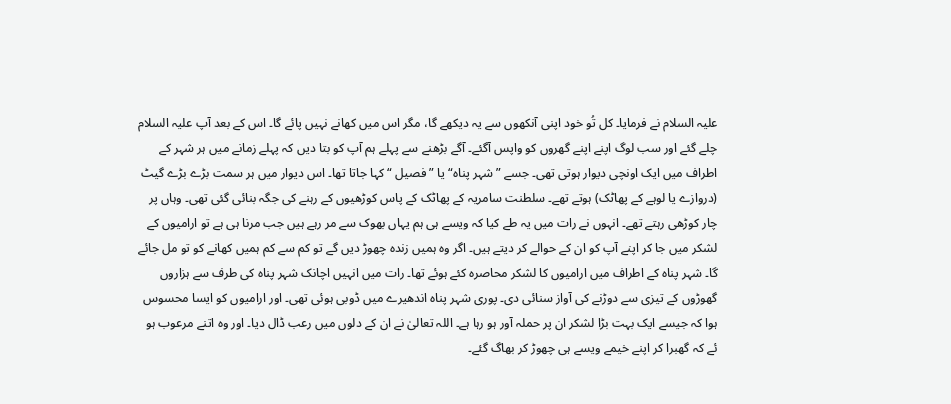علیہ السلام نے فرمایا۔ کل تُو خود اپنی آنکھوں سے یہ دیکھے گا، مگر اس میں کھانے نہیں پائے گا۔ اس کے بعد آپ علیہ السلام چلے گئے اور سب لوگ اپنے اپنے گھروں کو واپس آگئے۔ آگے بڑھنے سے پہلے ہم آپ کو بتا دیں کہ پہلے زمانے میں ہر شہر کے اطراف میں ایک اونچی دیوار ہوتی تھی۔ جسے ”شہر پناہ“ یا ”فصیل “ کہا جاتا تھا۔ اس دیوار میں ہر سمت بڑے بڑے گیٹ (دروازے یا لوہے کے پھاٹک) ہوتے تھے۔ سلطنت سامریہ کے پھاٹک کے پاس کوڑھیوں کے رہنے کی جگہ بنائی گئی تھی۔ وہاں پر چار کوڑھی رہتے تھے۔ انہوں نے رات میں یہ طے کیا کہ ویسے ہی ہم یہاں بھوک سے مر رہے ہیں جب مرنا ہی ہے تو ارامیوں کے لشکر میں جا کر اپنے آپ کو ان کے حوالے کر دیتے ہیں۔ اگر وہ ہمیں زندہ چھوڑ دیں گے تو کم سے کم ہمیں کھانے کو تو مل جائے گا۔ شہر پناہ کے اطراف میں ارامیوں کا لشکر محاصرہ کئے ہوئے تھا۔ رات میں انہیں اچانک شہر پناہ کی طرف سے ہزاروں گھوڑوں کے تیزی سے دوڑنے کی آواز سنائی دی۔ پوری شہر پناہ اندھیرے میں ڈوبی ہوئی تھی۔ اور ارامیوں کو ایسا محسوس ہوا کہ جیسے ایک بہت بڑا لشکر ان پر حملہ آور ہو رہا ہے۔ اللہ تعالیٰ نے ان کے دلوں میں رعب ڈال دیا۔ اور وہ اتنے مرعوب ہو ئے کہ گھبرا کر اپنے خیمے ویسے ہی چھوڑ کر بھاگ گئے۔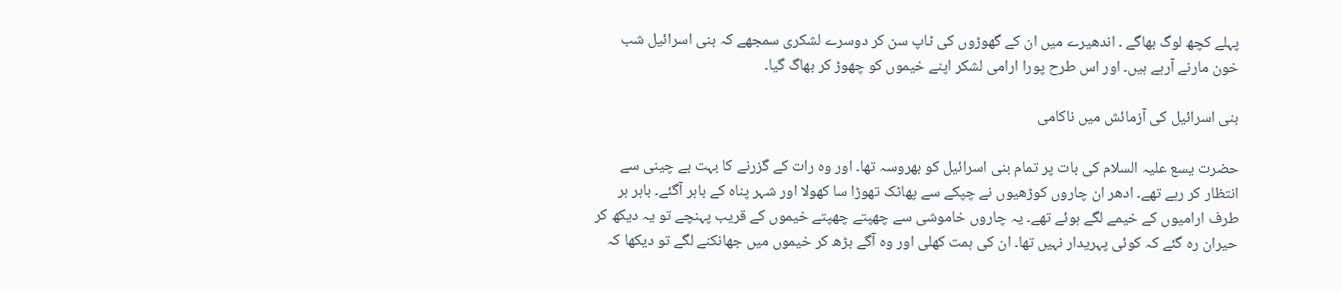پہلے کچھ لوگ بھاگے ۔ اندھیرے میں ان کے گھوڑوں کی ٹاپ سن کر دوسرے لشکری سمجھے کہ بنی اسرائیل شب خون مارنے آرہے ہیں۔ اور اس طرح پورا ارامی لشکر اپنے خیموں کو چھوڑ کر بھاگ گیا۔

بنی اسرائیل کی آزمائش میں ناکامی

حضرت یسع علیہ السلام کی بات پر تمام بنی اسرائیل کو بھروسہ تھا۔ اور وہ رات کے گزرنے کا بہت بے چینی سے انتظار کر رہے تھے۔ ادھر ان چاروں کوڑھیوں نے چپکے سے پھاٹک تھوڑا سا کھولا اور شہر پناہ کے باہر آگئے۔ باہر ہر طرف ارامیوں کے خیمے لگے ہوئے تھے۔ یہ چاروں خاموشی سے چھپتے چھپتے خیموں کے قریب پہنچے تو یہ دیکھ کر حیران رہ گئے کہ کوئی پہریدار نہیں تھا۔ ان کی ہمت کھلی اور وہ آگے بڑھ کر خیموں میں جھانکنے لگے تو دیکھا کہ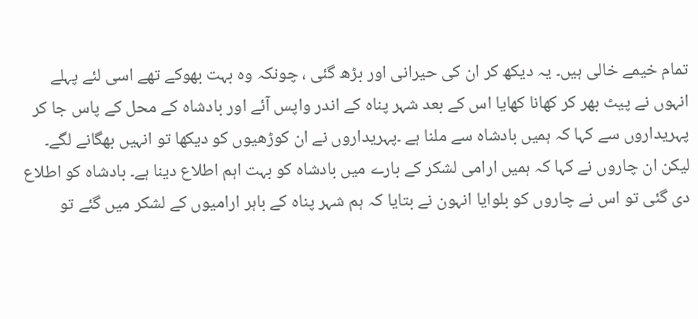تمام خیمے خالی ہیں۔ یہ دیکھ کر ان کی حیرانی اور بڑھ گئی ، چونکہ وہ بہت بھوکے تھے اسی لئے پہلے انہوں نے پیٹ بھر کر کھانا کھایا اس کے بعد شہر پناہ کے اندر واپس آئے اور بادشاہ کے محل کے پاس جا کر پہریداروں سے کہا کہ ہمیں بادشاہ سے ملنا ہے ۔پہریداروں نے ان کوڑھیوں کو دیکھا تو انہیں بھگانے لگے۔ لیکن ان چاروں نے کہا کہ ہمیں ارامی لشکر کے بارے میں بادشاہ کو بہت اہم اطلاع دینا ہے۔ بادشاہ کو اطلاع دی گئی تو اس نے چاروں کو بلوایا انہون نے بتایا کہ ہم شہر پناہ کے باہر ارامیوں کے لشکر میں گئے تو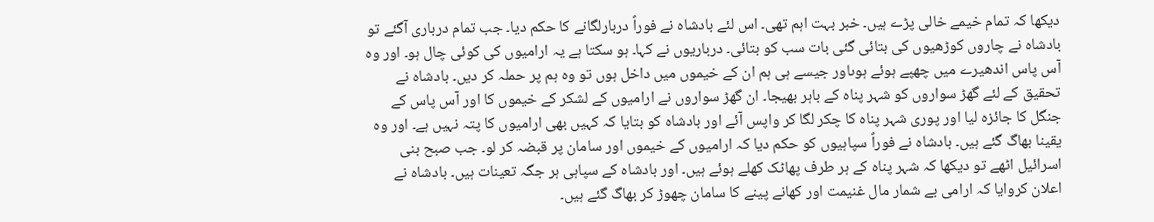دیکھا کہ تمام خیمے خالی پڑے ہیں۔ خبر بہت اہم تھی۔ اس لئے بادشاہ نے فوراً دربارلگانے کا حکم دیا۔ جب تمام درباری آگئے تو بادشاہ نے چاروں کوڑھیوں کی بتائی گئی بات سب کو بتائی۔ درباریوں نے کہا۔ ہو سکتا ہے یہ ارامیوں کی کوئی چال ہو۔ اور وہ آس پاس اندھیرے میں چھپے ہوئے ہوںاور جیسے ہی ہم ان کے خیموں میں داخل ہوں تو وہ ہم پر حملہ کر دیں۔ بادشاہ نے تحقیق کے لئے گھڑ سواروں کو شہر پناہ کے باہر بھیجا۔ ان گھڑ سواروں نے ارامیوں کے لشکر کے خیموں کا اور آس پاس کے جنگل کا جائزہ لیا اور پوری شہر پناہ کا چکر لگا کر واپس آئے اور بادشاہ کو بتایا کہ کہیں بھی ارامیوں کا پتہ نہیں ہے۔ اور وہ یقینا بھاگ گئے ہیں۔ بادشاہ نے فوراً سپاہیوں کو حکم دیا کہ ارامیوں کے خیموں اور سامان پر قبضہ کر لو۔ جب صبح بنی اسرائیل اٹھے تو دیکھا کہ شہر پناہ کے ہر طرف پھاٹک کھلے ہوئے ہیں۔ اور بادشاہ کے سپاہی ہر جگہ تعینات ہیں۔ بادشاہ نے اعلان کروایا کہ ارامی بے شمار مال غنیمت اور کھانے پینے کا سامان چھوڑ کر بھاگ گئے ہیں۔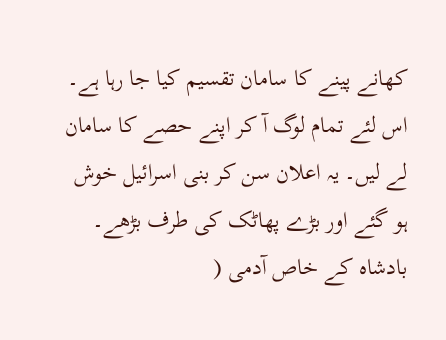کھانے پینے کا سامان تقسیم کیا جا رہا ہے۔ اس لئے تمام لوگ آ کر اپنے حصے کا سامان لے لیں۔ یہ اعلان سن کر بنی اسرائیل خوش ہو گئے اور بڑے پھاٹک کی طرف بڑھے۔ بادشاہ کے خاص آدمی (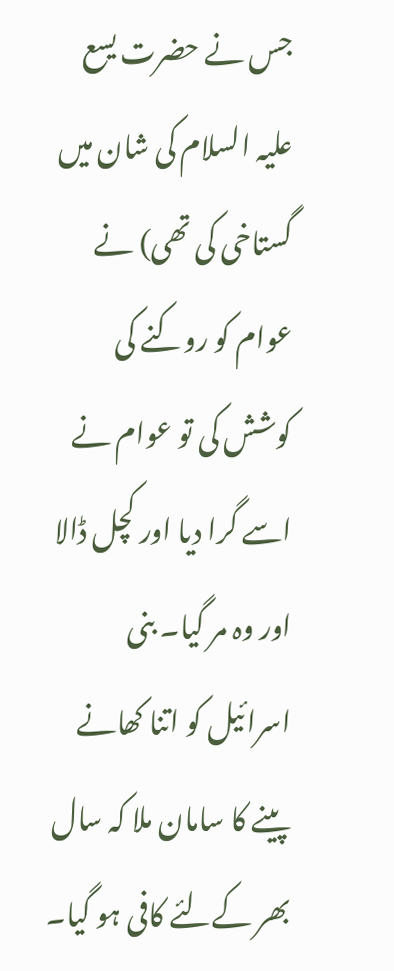جس نے حضرت یسع علیہ السلام کی شان میں گستاخی کی تھی) نے عوام کو روکنے کی کوشش کی تو عوام نے اسے گرا دیا اور کچل ڈالا اور وہ مر گیا۔ بنی اسرائیل کو اتنا کھانے پینے کا سامان ملا کہ سال بھر کےلئے کافی ہو گیا۔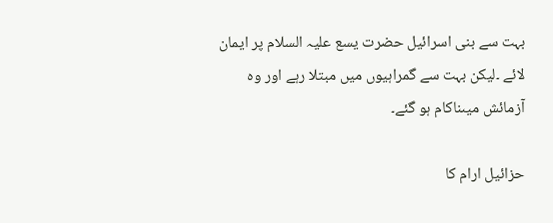بہت سے بنی اسرائیل حضرت یسع علیہ السلام پر ایمان لائے ۔لیکن بہت سے گمراہیوں میں مبتلا رہے اور وہ آزمائش میںناکام ہو گئے۔

حزائیل ارام کا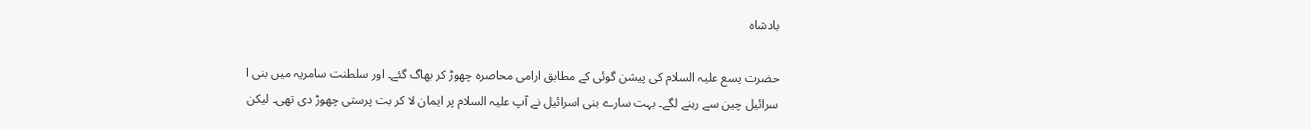بادشاہ

حضرت یسع علیہ السلام کی پیشن گوئی کے مطابق ارامی محاصرہ چھوڑ کر بھاگ گئے۔ اور سلطنت سامریہ میں بنی ا سرائیل چین سے رہنے لگے۔ بہت سارے بنی اسرائیل نے آپ علیہ السلام پر ایمان لا کر بت پرستی چھوڑ دی تھی۔ لیکن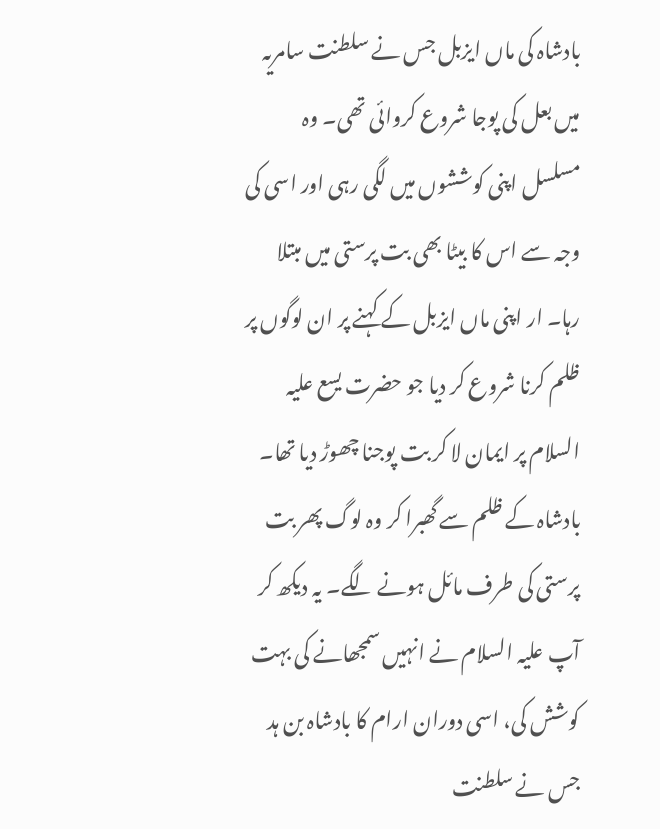بادشاہ کی ماں ایزبل جس نے سلطنت سامریہ میں بعل کی پوجا شروع کروائی تھی۔ وہ مسلسل اپنی کوششوں میں لگی رہی اور اسی کی وجہ سے اس کا بیٹا بھی بت پرستی میں مبتلا رہا۔ ار اپنی ماں ایزبل کے کہنے پر ان لوگوں پر ظلم کرنا شروع کر دیا جو حضرت یسع علیہ السلام پر ایمان لا کر بت پوجنا چھوڑ دیا تھا۔ بادشاہ کے ظلم سے گھبرا کر وہ لوگ پھر بت پرستی کی طرف مائل ہونے لگے۔ یہ دیکھ کر آپ علیہ السلام نے انہیں سمجھانے کی بہت کوشش کی، اسی دوران ارام کا بادشاہ بن ہد جس نے سلطنت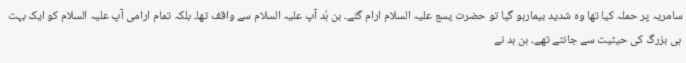سامریہ پر حملہ کیا تھا وہ شدید بیمارہو گیا تو حضرت یسع علیہ السلام ارام گئے۔ بن ہُد آپ علیہ السلام سے واقف تھا۔ بلکہ تمام ارامی آپ علیہ السلام کو ایک بہت ہی بزرگ کی حیثیت سے جانتے تھے۔ بن ہد نے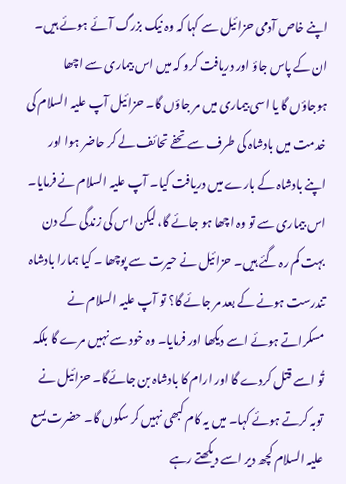اپنے خاص آدمی حزائیل سے کہا کہ وہ نیک بزرگ آئے ہوئے ہیں۔ ان کے پاس جاؤ اور دریافت کرو کہ میں اس بیماری سے اچھا ہوجاؤں گا یا اسی بیماری میں مر جاؤں گا۔ حزائیل آپ علیہ السلام کی خدمت میں بادشاہ کی طرف سے تحفے تحائف لے کر حاضر ہوا اور اپنے بادشاہ کے بارے میں دریافت کیا۔ آپ علیہ السلام نے فرمایا۔ اس بیماری سے تو وہ اچھا ہو جائے گا، لیکن اس کی زندگی کے دن بہت کم رہ گئے ہیں۔ حزائیل نے حیرت سے پوچھا ۔ کیا ہمارا بادشاہ تندرست ہونے کے بعد مر جائے گا؟ تو آپ علیہ السلام نے مسکراتے ہوئے اسے دیکھا اور فرمایا۔ وہ خود سے نہیں مرے گا بلکہ تُو اسے قتل کردے گا اور ارام کا بادشاہ بن جائےگا۔ حزائیل نے توبہ کرتے ہوئے کہا۔ میں یہ کام کبھی نہیں کر سکوں گا۔ حضرت یسع علیہ السلام کچھ دیر اسے دیکھتے رہے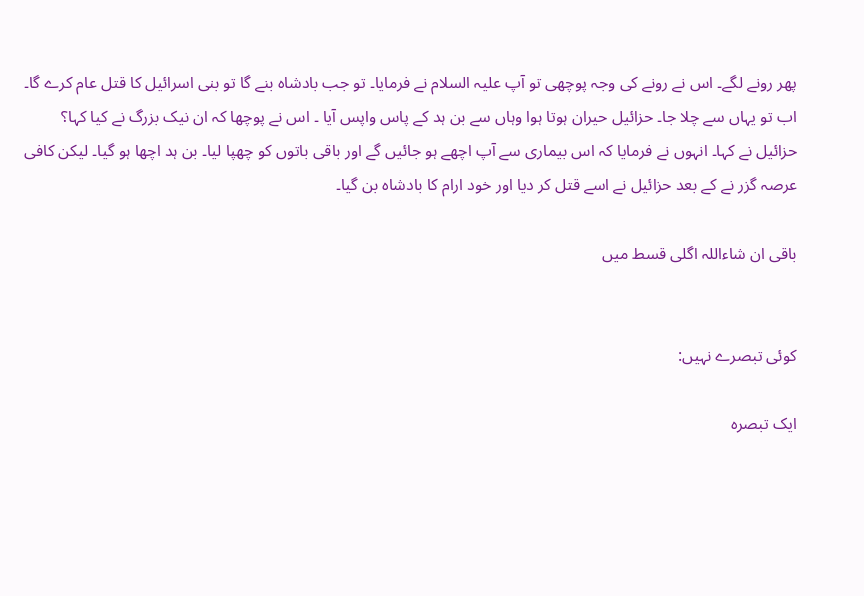پھر رونے لگے۔ اس نے رونے کی وجہ پوچھی تو آپ علیہ السلام نے فرمایا۔ تو جب بادشاہ بنے گا تو بنی اسرائیل کا قتل عام کرے گا۔ اب تو یہاں سے چلا جا۔ حزائیل حیران ہوتا ہوا وہاں سے بن ہد کے پاس واپس آیا ۔ اس نے پوچھا کہ ان نیک بزرگ نے کیا کہا؟ حزائیل نے کہا۔ انہوں نے فرمایا کہ اس بیماری سے آپ اچھے ہو جائیں گے اور باقی باتوں کو چھپا لیا۔ بن ہد اچھا ہو گیا۔ لیکن کافی عرصہ گزر نے کے بعد حزائیل نے اسے قتل کر دیا اور خود ارام کا بادشاہ بن گیا۔

باقی ان شاءاللہ اگلی قسط میں


کوئی تبصرے نہیں:

ایک تبصرہ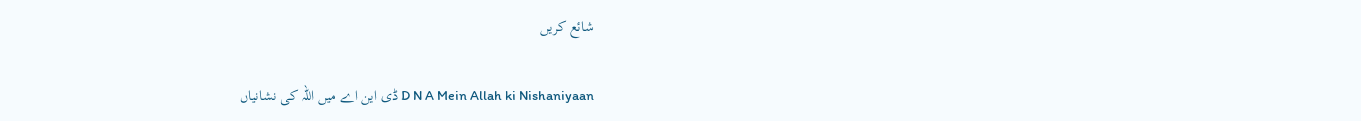شائع کریں

D N A Mein Allah ki Nishaniyaan ڈی این اے میں اللہ کی نشانیاں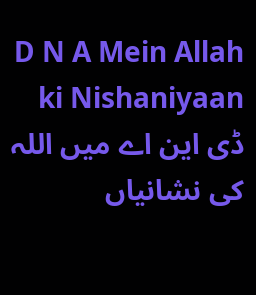D N A Mein Allah ki Nishaniyaan   ڈی این اے میں اللہ کی نشانیاں